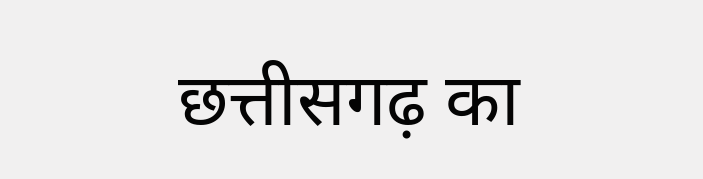छत्तीसगढ़ का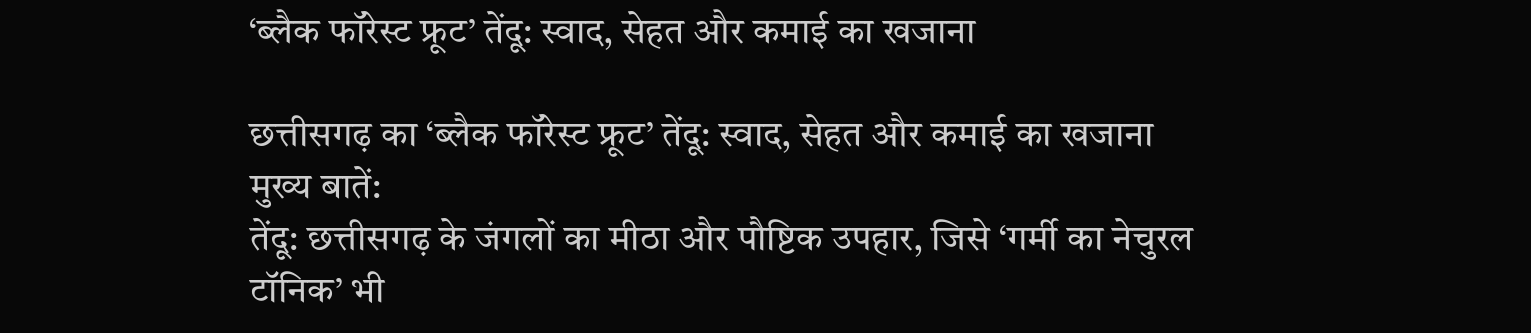‘ब्लैक फॉरेस्ट फ्रूट’ तेंदू: स्वाद, सेहत और कमाई का खजाना

छत्तीसगढ़ का ‘ब्लैक फॉरेस्ट फ्रूट’ तेंदू: स्वाद, सेहत और कमाई का खजाना
मुख्य बातें:
तेंदू: छत्तीसगढ़ के जंगलों का मीठा और पौष्टिक उपहार, जिसे ‘गर्मी का नेचुरल टॉनिक’ भी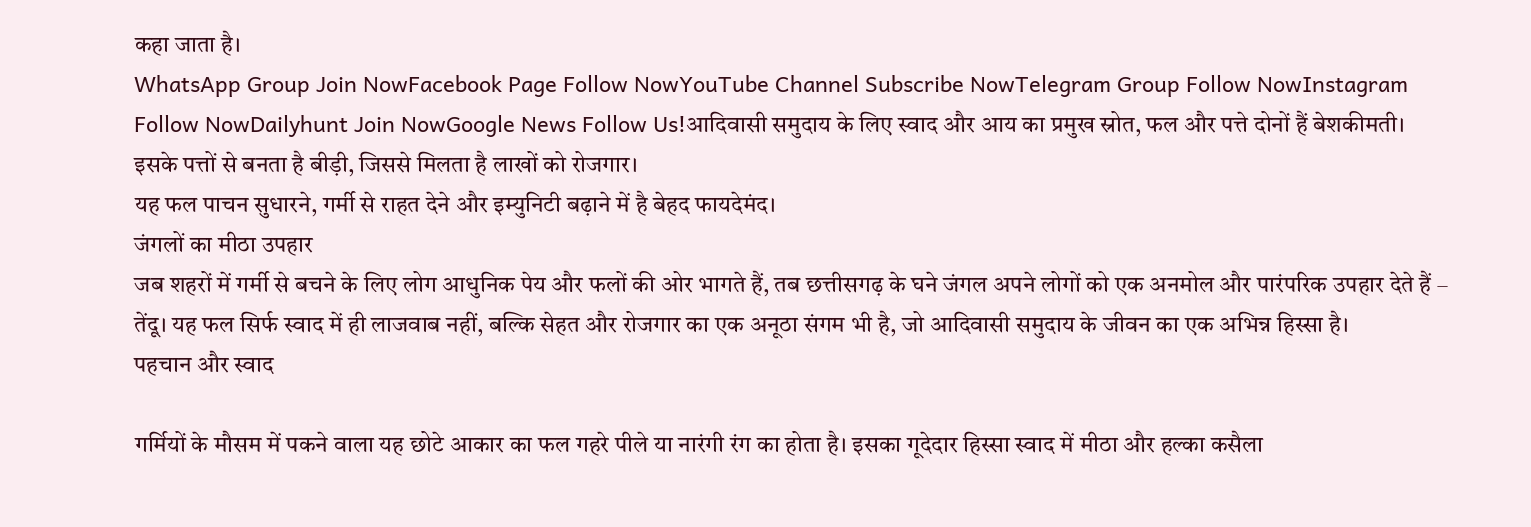कहा जाता है।
WhatsApp Group Join NowFacebook Page Follow NowYouTube Channel Subscribe NowTelegram Group Follow NowInstagram Follow NowDailyhunt Join NowGoogle News Follow Us!आदिवासी समुदाय के लिए स्वाद और आय का प्रमुख स्रोत, फल और पत्ते दोनों हैं बेशकीमती।
इसके पत्तों से बनता है बीड़ी, जिससे मिलता है लाखों को रोजगार।
यह फल पाचन सुधारने, गर्मी से राहत देने और इम्युनिटी बढ़ाने में है बेहद फायदेमंद।
जंगलों का मीठा उपहार
जब शहरों में गर्मी से बचने के लिए लोग आधुनिक पेय और फलों की ओर भागते हैं, तब छत्तीसगढ़ के घने जंगल अपने लोगों को एक अनमोल और पारंपरिक उपहार देते हैं – तेंदू। यह फल सिर्फ स्वाद में ही लाजवाब नहीं, बल्कि सेहत और रोजगार का एक अनूठा संगम भी है, जो आदिवासी समुदाय के जीवन का एक अभिन्न हिस्सा है।
पहचान और स्वाद

गर्मियों के मौसम में पकने वाला यह छोटे आकार का फल गहरे पीले या नारंगी रंग का होता है। इसका गूदेदार हिस्सा स्वाद में मीठा और हल्का कसैला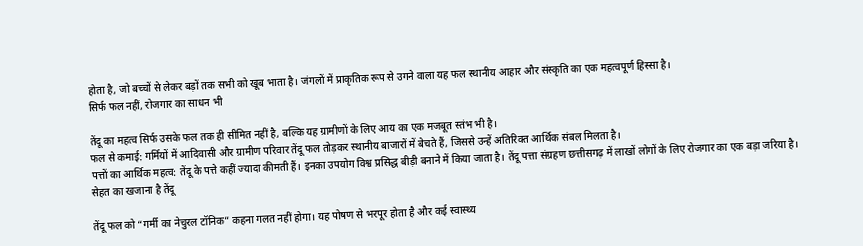होता है, जो बच्चों से लेकर बड़ों तक सभी को खूब भाता है। जंगलों में प्राकृतिक रूप से उगने वाला यह फल स्थानीय आहार और संस्कृति का एक महत्वपूर्ण हिस्सा है।
सिर्फ फल नहीं, रोजगार का साधन भी

तेंदू का महत्व सिर्फ उसके फल तक ही सीमित नहीं है, बल्कि यह ग्रामीणों के लिए आय का एक मजबूत स्तंभ भी है।
फल से कमाई: गर्मियों में आदिवासी और ग्रामीण परिवार तेंदू फल तोड़कर स्थानीय बाजारों में बेचते हैं, जिससे उन्हें अतिरिक्त आर्थिक संबल मिलता है।
पत्तों का आर्थिक महत्व: तेंदू के पत्ते कहीं ज्यादा कीमती हैं। इनका उपयोग विश्व प्रसिद्ध बीड़ी बनाने में किया जाता है। तेंदू पत्ता संग्रहण छत्तीसगढ़ में लाखों लोगों के लिए रोजगार का एक बड़ा जरिया है।
सेहत का खजाना है तेंदू

तेंदू फल को “गर्मी का नेचुरल टॉनिक” कहना गलत नहीं होगा। यह पोषण से भरपूर होता है और कई स्वास्थ्य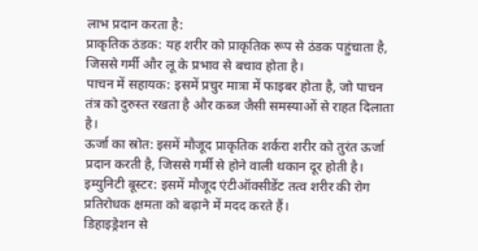लाभ प्रदान करता है:
प्राकृतिक ठंडक: यह शरीर को प्राकृतिक रूप से ठंडक पहुंचाता है, जिससे गर्मी और लू के प्रभाव से बचाव होता है।
पाचन में सहायक: इसमें प्रचुर मात्रा में फाइबर होता है, जो पाचन तंत्र को दुरुस्त रखता है और कब्ज जैसी समस्याओं से राहत दिलाता है।
ऊर्जा का स्रोत: इसमें मौजूद प्राकृतिक शर्करा शरीर को तुरंत ऊर्जा प्रदान करती है, जिससे गर्मी से होने वाली थकान दूर होती है।
इम्युनिटी बूस्टर: इसमें मौजूद एंटीऑक्सीडेंट तत्व शरीर की रोग प्रतिरोधक क्षमता को बढ़ाने में मदद करते हैं।
डिहाइड्रेशन से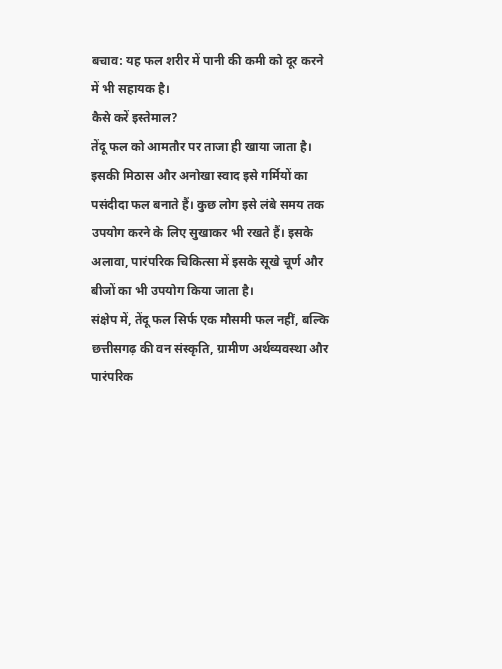बचाव: यह फल शरीर में पानी की कमी को दूर करने में भी सहायक है।
कैसे करें इस्तेमाल?
तेंदू फल को आमतौर पर ताजा ही खाया जाता है। इसकी मिठास और अनोखा स्वाद इसे गर्मियों का पसंदीदा फल बनाते हैं। कुछ लोग इसे लंबे समय तक उपयोग करने के लिए सुखाकर भी रखते हैं। इसके अलावा, पारंपरिक चिकित्सा में इसके सूखे चूर्ण और बीजों का भी उपयोग किया जाता है।
संक्षेप में, तेंदू फल सिर्फ एक मौसमी फल नहीं, बल्कि छत्तीसगढ़ की वन संस्कृति, ग्रामीण अर्थव्यवस्था और पारंपरिक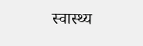स्वास्थ्य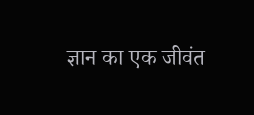ज्ञान का एक जीवंत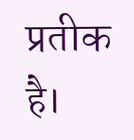प्रतीक है।